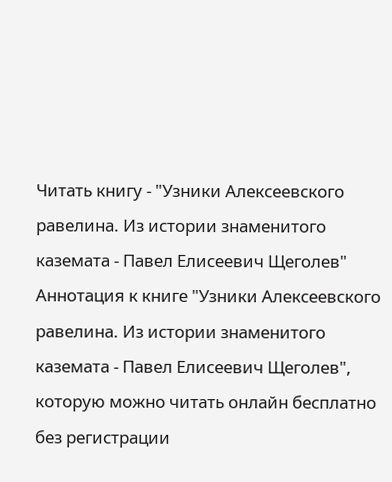Читать книгу - "Узники Алексеевского равелина. Из истории знаменитого каземата - Павел Елисеевич Щеголев"
Аннотация к книге "Узники Алексеевского равелина. Из истории знаменитого каземата - Павел Елисеевич Щеголев", которую можно читать онлайн бесплатно без регистрации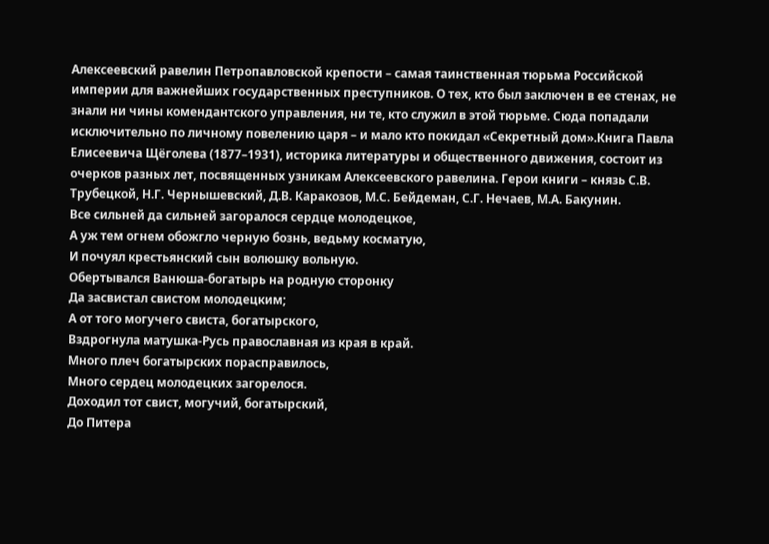Алексеевский равелин Петропавловской крепости – самая таинственная тюрьма Российской империи для важнейших государственных преступников. О тех, кто был заключен в ее стенах, не знали ни чины комендантского управления, ни те, кто служил в этой тюрьме. Сюда попадали исключительно по личному повелению царя – и мало кто покидал «Секретный дом».Книга Павла Елисеевича Щёголева (1877–1931), историка литературы и общественного движения, состоит из очерков разных лет, посвященных узникам Алексеевского равелина. Герои книги – князь С.В. Трубецкой, Н.Г. Чернышевский, Д.В. Каракозов, М.С. Бейдеман, С.Г. Нечаев, М.А. Бакунин.
Все сильней да сильней загоралося сердце молодецкое,
А уж тем огнем обожгло черную бознь, ведьму косматую,
И почуял крестьянский сын волюшку вольную.
Обертывался Ванюша-богатырь на родную сторонку
Да засвистал свистом молодецким;
А от того могучего свиста, богатырского,
Вздрогнула матушка-Русь православная из края в край.
Много плеч богатырских порасправилось,
Много сердец молодецких загорелося.
Доходил тот свист, могучий, богатырский,
До Питера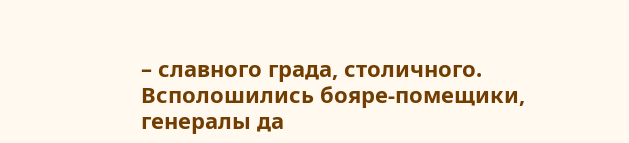– славного града, столичного.
Всполошились бояре-помещики, генералы да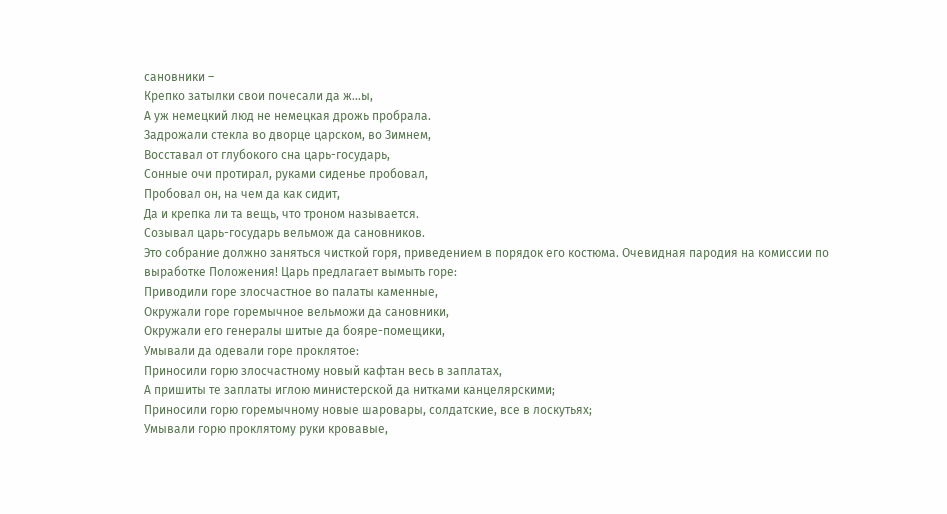сановники –
Крепко затылки свои почесали да ж…ы,
А уж немецкий люд не немецкая дрожь пробрала.
Задрожали стекла во дворце царском, во Зимнем,
Восставал от глубокого сна царь-государь,
Сонные очи протирал, руками сиденье пробовал,
Пробовал он, на чем да как сидит,
Да и крепка ли та вещь, что троном называется.
Созывал царь-государь вельмож да сановников.
Это собрание должно заняться чисткой горя, приведением в порядок его костюма. Очевидная пародия на комиссии по выработке Положения! Царь предлагает вымыть горе:
Приводили горе злосчастное во палаты каменные,
Окружали горе горемычное вельможи да сановники,
Окружали его генералы шитые да бояре-помещики,
Умывали да одевали горе проклятое:
Приносили горю злосчастному новый кафтан весь в заплатах,
А пришиты те заплаты иглою министерской да нитками канцелярскими;
Приносили горю горемычному новые шаровары, солдатские, все в лоскутьях;
Умывали горю проклятому руки кровавые,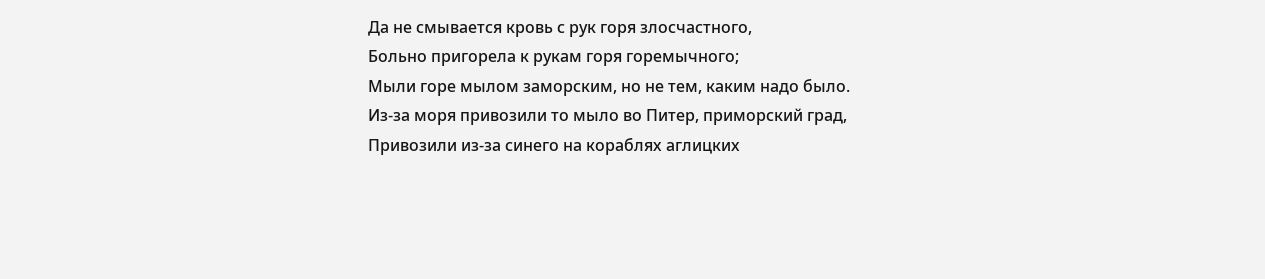Да не смывается кровь с рук горя злосчастного,
Больно пригорела к рукам горя горемычного;
Мыли горе мылом заморским, но не тем, каким надо было.
Из-за моря привозили то мыло во Питер, приморский град,
Привозили из-за синего на кораблях аглицких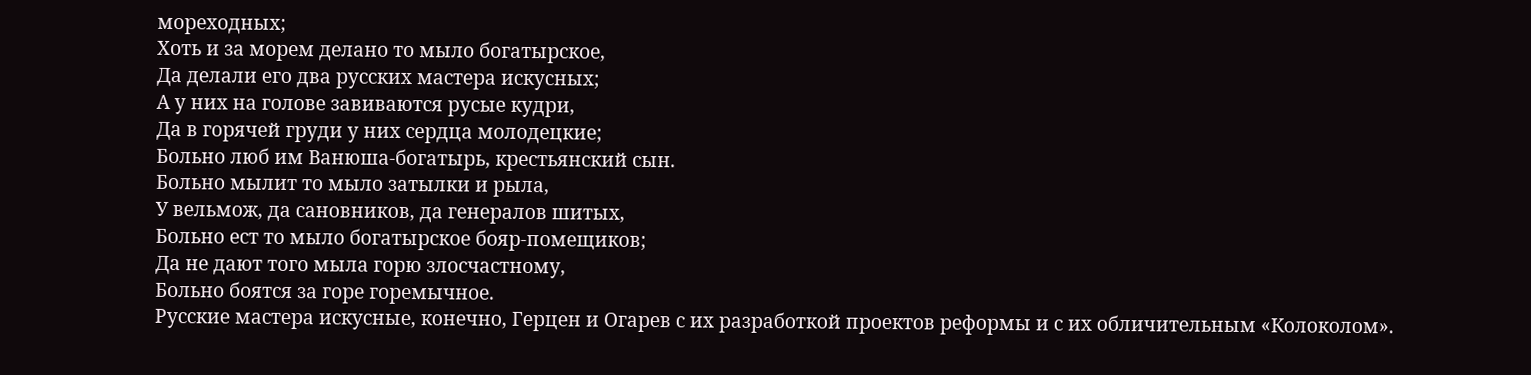мореходных;
Хоть и за морем делано то мыло богатырское,
Да делали его два русских мастера искусных;
А у них на голове завиваются русые кудри,
Да в горячей груди у них сердца молодецкие;
Больно люб им Ванюша-богатырь, крестьянский сын.
Больно мылит то мыло затылки и рыла,
У вельмож, да сановников, да генералов шитых,
Больно ест то мыло богатырское бояр-помещиков;
Да не дают того мыла горю злосчастному,
Больно боятся за горе горемычное.
Русские мастера искусные, конечно, Герцен и Огарев с их разработкой проектов реформы и с их обличительным «Колоколом».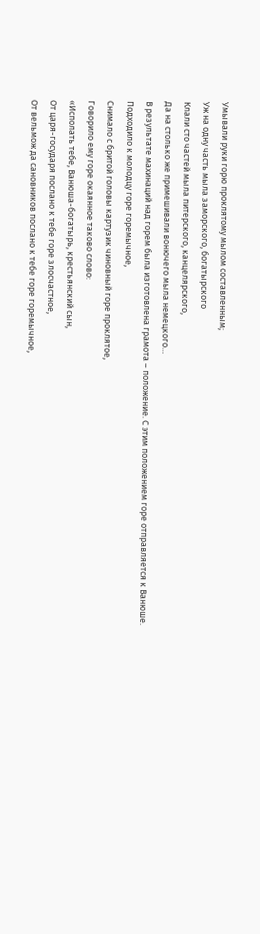Умывали руки горю проклятому мылом составленным;
Уж на одну часть мыла заморского, богатырского
Клали сто частей мыла питерского, канцелярского,
Да на столько же примешивали вонючего мыла немецкого…
В результате махинаций над горем была изготовлена грамота – положение. С этим положением горе отправляется к Ванюше.
Подходило к молодцу горе горемычное,
Снимало с бритой головы картузик чиновный горе проклятое,
Говорило ему горе окаянное таково слово:
«Исполать тебе, Ванюша-богатырь, крестьянский сын,
От царя-государя послано к тебе горе злосчастное,
От вельмож да сановников послано к тебе горе горемычное,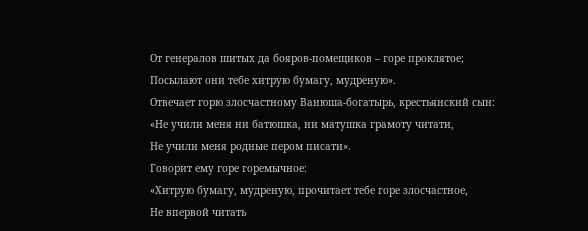От генералов шитых да бояров-помещиков – горе проклятое;
Посылают они тебе хитрую бумагу, мудреную».
Отвечает горю злосчастному Ванюша-богатырь, крестьянский сын:
«Не учили меня ни батюшка, ни матушка грамоту читати,
Не учили меня родные пером писати».
Говорит ему горе горемычное:
«Хитрую бумагу, мудреную, прочитает тебе горе злосчастное,
Не впервой читать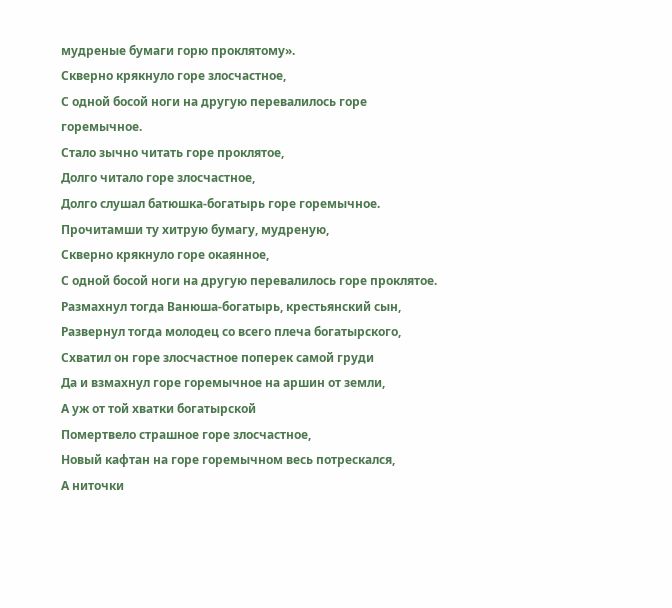мудреные бумаги горю проклятому».
Скверно крякнуло горе злосчастное,
С одной босой ноги на другую перевалилось горе горемычное.
Стало зычно читать горе проклятое,
Долго читало горе злосчастное,
Долго слушал батюшка-богатырь горе горемычное.
Прочитамши ту хитрую бумагу, мудреную,
Скверно крякнуло горе окаянное,
С одной босой ноги на другую перевалилось горе проклятое.
Размахнул тогда Ванюша-богатырь, крестьянский сын,
Развернул тогда молодец со всего плеча богатырского,
Схватил он горе злосчастное поперек самой груди
Да и взмахнул горе горемычное на аршин от земли,
А уж от той хватки богатырской
Помертвело страшное горе злосчастное,
Новый кафтан на горе горемычном весь потрескался,
А ниточки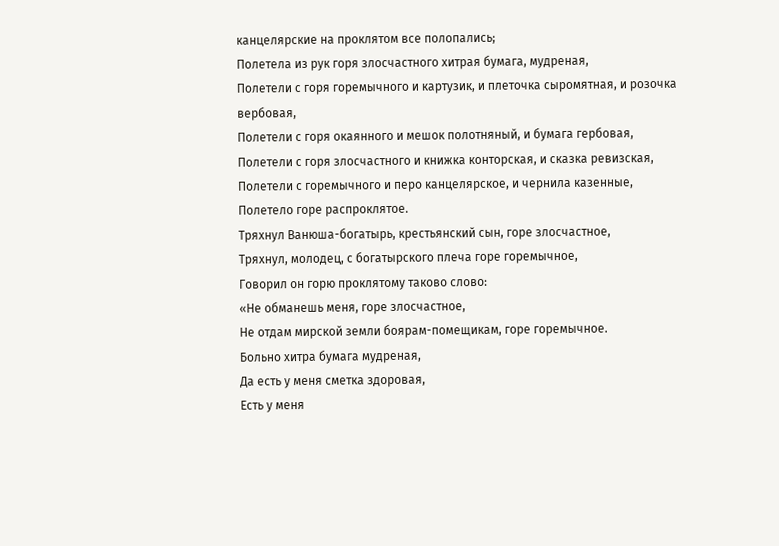канцелярские на проклятом все полопались;
Полетела из рук горя злосчастного хитрая бумага, мудреная,
Полетели с горя горемычного и картузик, и плеточка сыромятная, и розочка вербовая,
Полетели с горя окаянного и мешок полотняный, и бумага гербовая,
Полетели с горя злосчастного и книжка конторская, и сказка ревизская,
Полетели с горемычного и перо канцелярское, и чернила казенные,
Полетело горе распроклятое.
Тряхнул Ванюша-богатырь, крестьянский сын, горе злосчастное,
Тряхнул, молодец, с богатырского плеча горе горемычное,
Говорил он горю проклятому таково слово:
«Не обманешь меня, горе злосчастное,
Не отдам мирской земли боярам-помещикам, горе горемычное.
Больно хитра бумага мудреная,
Да есть у меня сметка здоровая,
Есть у меня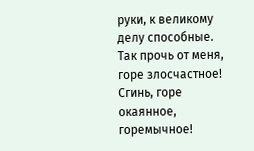руки, к великому делу способные.
Так прочь от меня, горе злосчастное!
Сгинь, горе окаянное, горемычное!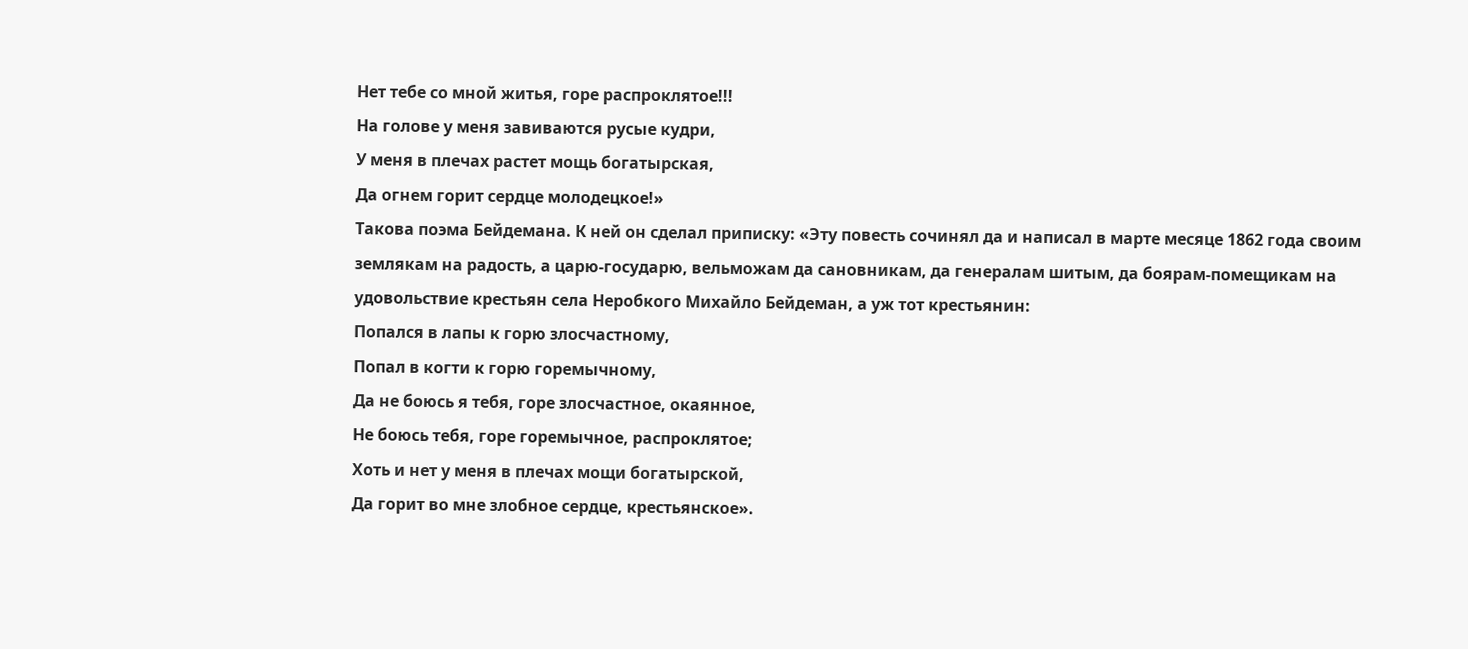Нет тебе со мной житья, горе распроклятое!!!
На голове у меня завиваются русые кудри,
У меня в плечах растет мощь богатырская,
Да огнем горит сердце молодецкое!»
Такова поэма Бейдемана. К ней он сделал приписку: «Эту повесть сочинял да и написал в марте месяце 1862 года своим землякам на радость, а царю-государю, вельможам да сановникам, да генералам шитым, да боярам-помещикам на удовольствие крестьян села Неробкого Михайло Бейдеман, а уж тот крестьянин:
Попался в лапы к горю злосчастному,
Попал в когти к горю горемычному,
Да не боюсь я тебя, горе злосчастное, окаянное,
Не боюсь тебя, горе горемычное, распроклятое;
Хоть и нет у меня в плечах мощи богатырской,
Да горит во мне злобное сердце, крестьянское».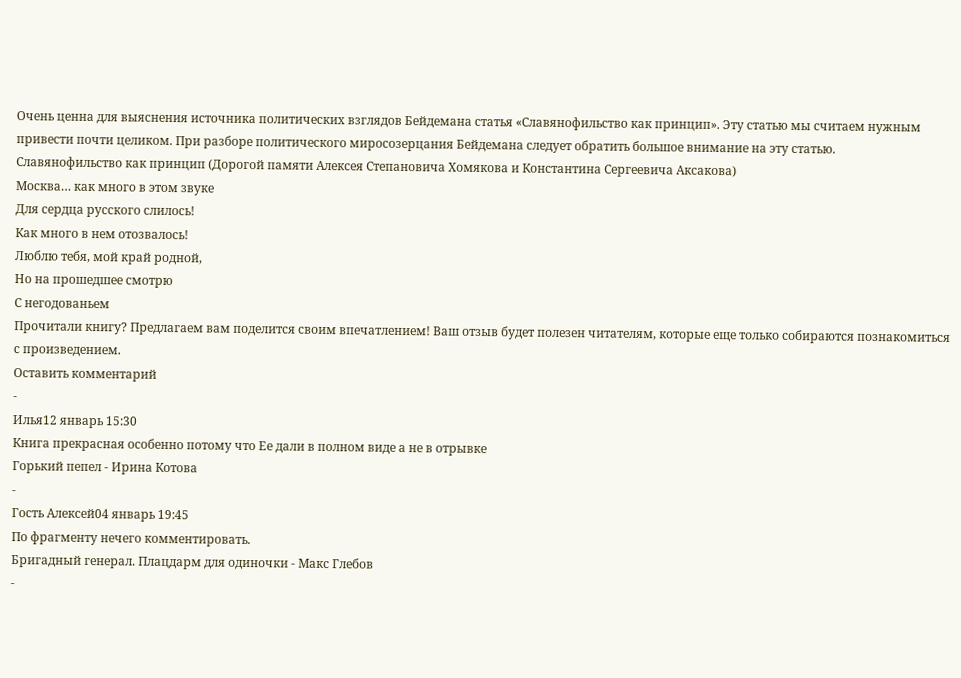Очень ценна для выяснения источника политических взглядов Бейдемана статья «Славянофильство как принцип». Эту статью мы считаем нужным привести почти целиком. При разборе политического миросозерцания Бейдемана следует обратить большое внимание на эту статью.
Славянофильство как принцип (Дорогой памяти Алексея Степановича Хомякова и Константина Сергеевича Аксакова)
Москва… как много в этом звуке
Для сердца русского слилось!
Как много в нем отозвалось!
Люблю тебя, мой край родной,
Но на прошедшее смотрю
С негодованьем
Прочитали книгу? Предлагаем вам поделится своим впечатлением! Ваш отзыв будет полезен читателям, которые еще только собираются познакомиться с произведением.
Оставить комментарий
-
Илья12 январь 15:30
Книга прекрасная особенно потому что Ее дали в полном виде а не в отрывке
Горький пепел - Ирина Котова
-
Гость Алексей04 январь 19:45
По фрагменту нечего комментировать.
Бригадный генерал. Плацдарм для одиночки - Макс Глебов
-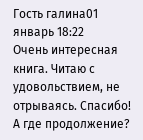Гость галина01 январь 18:22
Очень интересная книга. Читаю с удовольствием, не отрываясь. Спасибо! А где продолжение?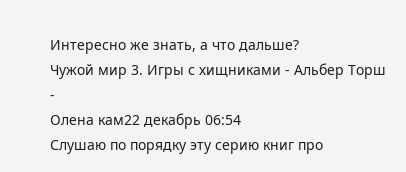Интересно же знать, а что дальше?
Чужой мир 3. Игры с хищниками - Альбер Торш
-
Олена кам22 декабрь 06:54
Слушаю по порядку эту серию книг про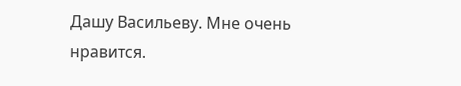Дашу Васильеву. Мне очень нравится.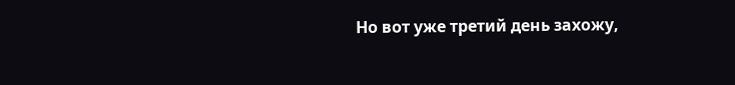Но вот уже третий день захожу,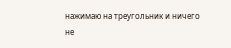нажимаю на треугольник и ничего не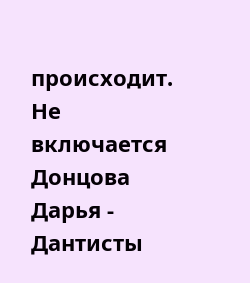происходит. Не включается
Донцова Дарья - Дантисты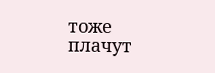тоже плачут